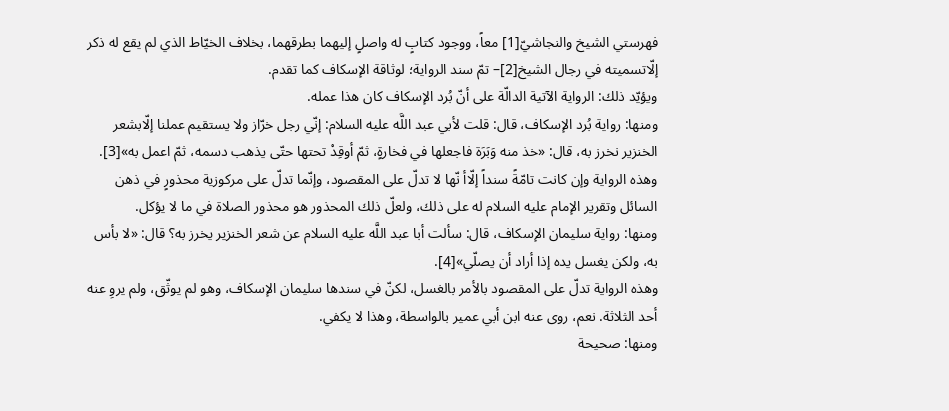فهرستي الشيخ والنجاشيّ[1] معاً، ووجود كتابٍ له واصلٍ إليهما بطرقهما، بخلاف الخيّاط الذي لم يقع له ذكر إلّاتسميته في رجال الشيخ[2]– تمّ سند الرواية؛ لوثاقة الإسكاف كما تقدم.
ويؤيّد ذلك: الرواية الآتية الدالّة على أنّ بُرد الإسكاف كان هذا عمله.
ومنها: رواية بُرد الإسكاف، قال: قلت لأبي عبد اللَّه عليه السلام: إنّي رجل خرّاز ولا يستقيم عملنا إلّابشعر الخنزير نخرز به، قال: «خذ منه وَبَرَة فاجعلها في فخارةٍ، ثمّ أوقِدْ تحتها حتّى يذهب دسمه، ثمّ اعمل به»[3].
وهذه الرواية وإن كانت تامّةً سنداً إلّاأ نّها لا تدلّ على المقصود، وإنّما تدلّ على مركوزية محذورٍ في ذهن السائل وتقرير الإمام عليه السلام له على ذلك، ولعلّ ذلك المحذور هو محذور الصلاة في ما لا يؤكل.
ومنها: رواية سليمان الإسكاف، قال: سألت أبا عبد اللَّه عليه السلام عن شعر الخنزير يخرز به؟ قال: «لا بأس به، ولكن يغسل يده إذا أراد أن يصلّي»[4].
وهذه الرواية تدلّ على المقصود بالأمر بالغسل، لكنّ في سندها سليمان الإسكاف، وهو لم يوثّق، ولم يروِ عنه أحد الثلاثة. نعم، روى عنه ابن أبي عمير بالواسطة، وهذا لا يكفي.
ومنها: صحيحة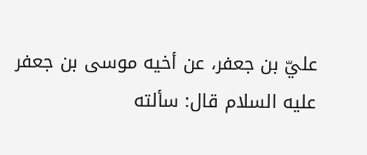عليّ بن جعفر، عن أخيه موسى بن جعفر عليه السلام قال: سألته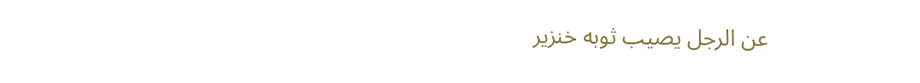عن الرجل يصيب ثوبه خنزير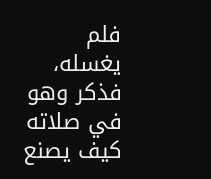فلم يغسله، فذكر وهو في صلاته كيف يصنع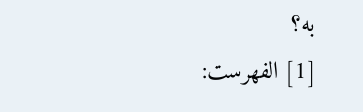به؟
[1] الفهرست: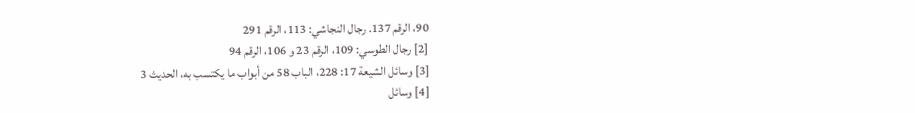90، الرقم 137. رجال النجاشي: 113، الرقم 291
[2] رجال الطوسي: 109، الرقم 23 و 106، الرقم 94
[3] وسائل الشيعة 17: 228، الباب 58 من أبواب ما يكتسب به، الحديث 3
[4] وسائل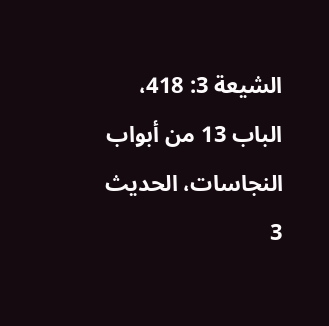الشيعة 3: 418، الباب 13 من أبواب النجاسات، الحديث 3